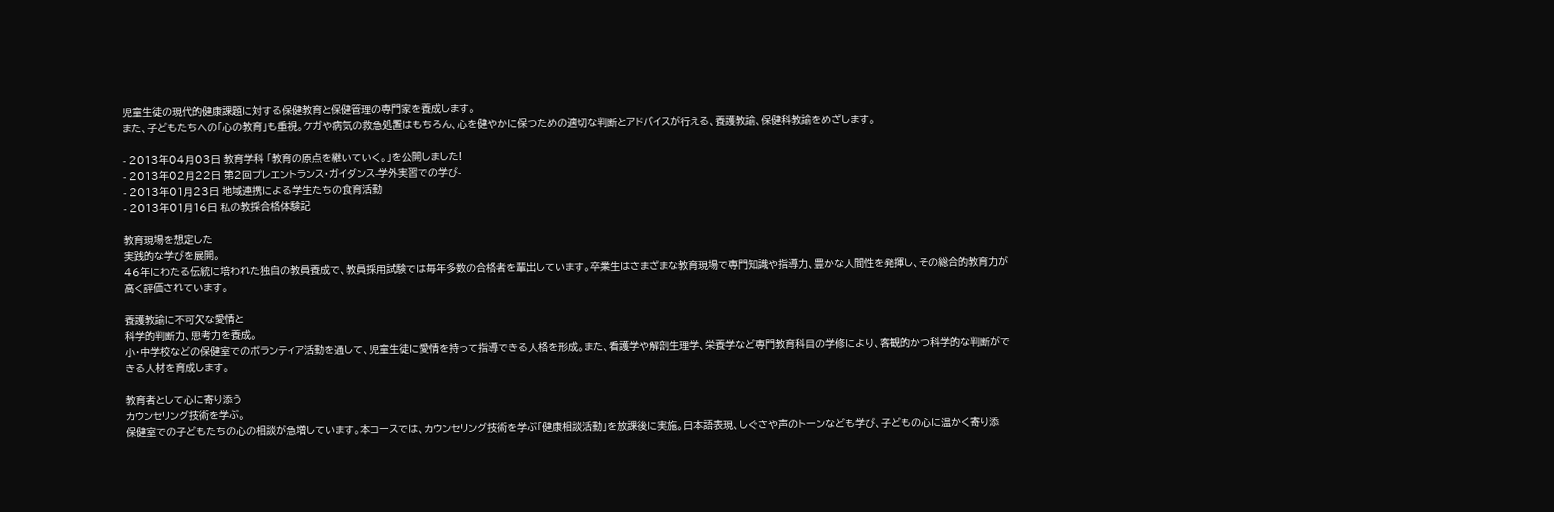児童生徒の現代的健康課題に対する保健教育と保健管理の専門家を養成します。
また、子どもたちへの「心の教育」も重視。ケガや病気の救急処置はもちろん、心を健やかに保つための適切な判断とアドバイスが行える、養護教諭、保健科教諭をめざします。

- 2013年04月03日 教育学科 「教育の原点を継いていく。」を公開しました!
- 2013年02月22日 第2回プレエントランス・ガイダンス-学外実習での学び-
- 2013年01月23日 地域連携による学生たちの食育活動
- 2013年01月16日 私の教採合格体験記

教育現場を想定した
実践的な学びを展開。
46年にわたる伝統に培われた独自の教員養成で、教員採用試験では毎年多数の合格者を輩出しています。卒業生はさまざまな教育現場で専門知識や指導力、豊かな人間性を発揮し、その総合的教育力が高く評価されています。

養護教諭に不可欠な愛情と
科学的判断力、思考力を養成。
小・中学校などの保健室でのボランティア活動を通して、児童生徒に愛情を持って指導できる人格を形成。また、看護学や解剖生理学、栄養学など専門教育科目の学修により、客観的かつ科学的な判断ができる人材を育成します。

教育者として心に寄り添う
カウンセリング技術を学ぶ。
保健室での子どもたちの心の相談が急増しています。本コースでは、カウンセリング技術を学ぶ「健康相談活動」を放課後に実施。日本語表現、しぐさや声のトーンなども学び、子どもの心に温かく寄り添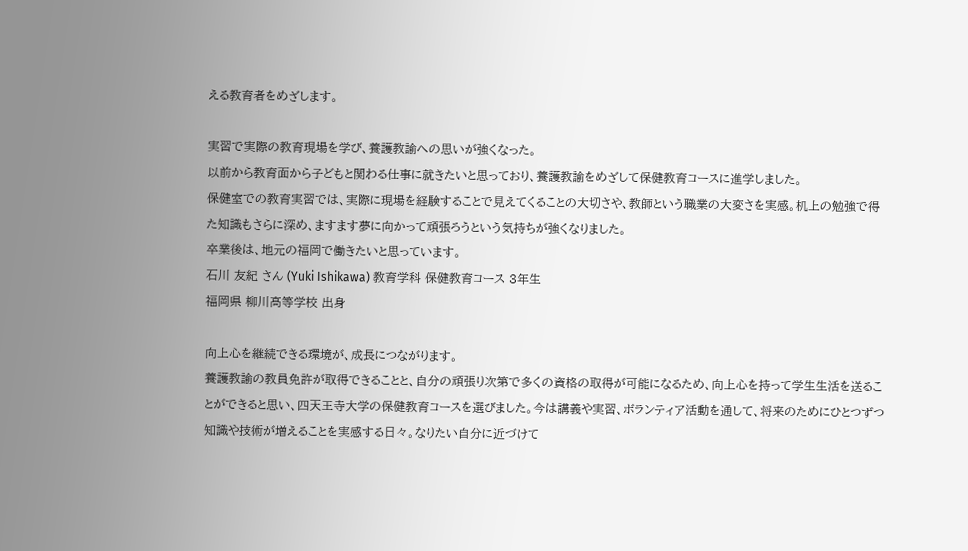える教育者をめざします。

実習で実際の教育現場を学び、養護教諭への思いが強くなった。
以前から教育面から子どもと関わる仕事に就きたいと思っており、養護教諭をめざして保健教育コースに進学しました。
保健室での教育実習では、実際に現場を経験することで見えてくることの大切さや、教師という職業の大変さを実感。机上の勉強で得た知識もさらに深め、ますます夢に向かって頑張ろうという気持ちが強くなりました。
卒業後は、地元の福岡で働きたいと思っています。
石川 友紀 さん (Yuki Ishikawa) 教育学科 保健教育コース 3年生
福岡県 柳川高等学校 出身

向上心を継続できる環境が、成長につながります。
養護教諭の教員免許が取得できることと、自分の頑張り次第で多くの資格の取得が可能になるため、向上心を持って学生生活を送ることができると思い、四天王寺大学の保健教育コースを選びました。今は講義や実習、ボランティア活動を通して、将来のためにひとつずつ知識や技術が増えることを実感する日々。なりたい自分に近づけて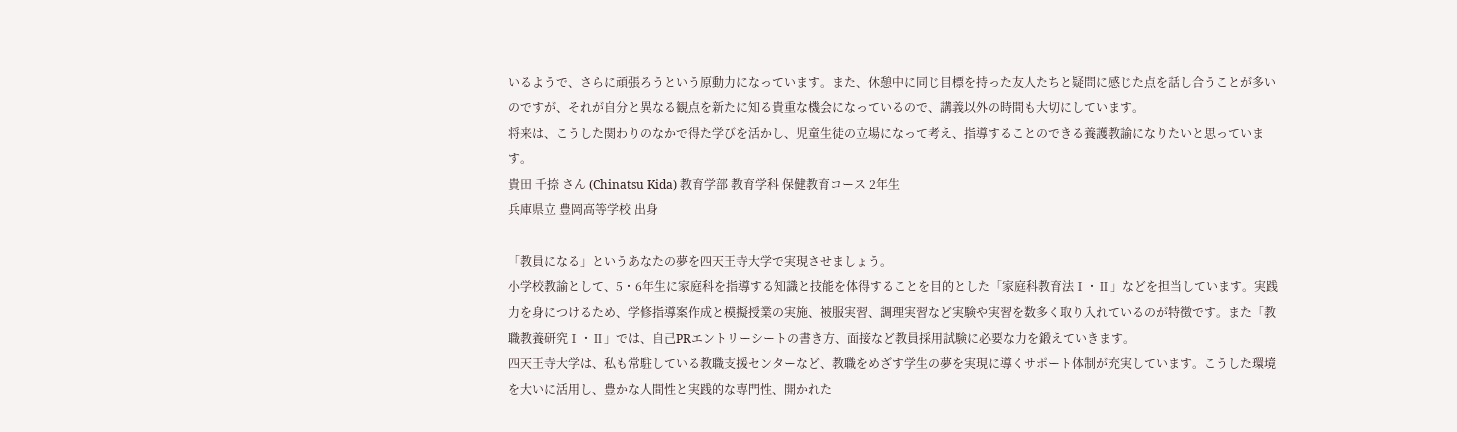いるようで、さらに頑張ろうという原動力になっています。また、休憩中に同じ目標を持った友人たちと疑問に感じた点を話し合うことが多いのですが、それが自分と異なる観点を新たに知る貴重な機会になっているので、講義以外の時間も大切にしています。
将来は、こうした関わりのなかで得た学びを活かし、児童生徒の立場になって考え、指導することのできる養護教諭になりたいと思っています。
貴田 千捺 さん (Chinatsu Kida) 教育学部 教育学科 保健教育コース 2年生
兵庫県立 豊岡高等学校 出身

「教員になる」というあなたの夢を四天王寺大学で実現させましょう。
小学校教諭として、5・6年生に家庭科を指導する知識と技能を体得することを目的とした「家庭科教育法Ⅰ・Ⅱ」などを担当しています。実践力を身につけるため、学修指導案作成と模擬授業の実施、被服実習、調理実習など実験や実習を数多く取り入れているのが特徴です。また「教職教養研究Ⅰ・Ⅱ」では、自己PRエントリーシートの書き方、面接など教員採用試験に必要な力を鍛えていきます。
四天王寺大学は、私も常駐している教職支援センターなど、教職をめざす学生の夢を実現に導くサポート体制が充実しています。こうした環境を大いに活用し、豊かな人間性と実践的な専門性、開かれた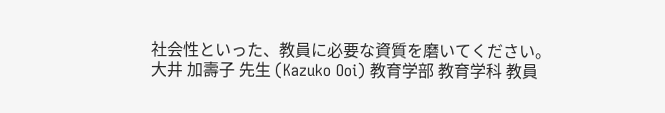社会性といった、教員に必要な資質を磨いてください。
大井 加壽子 先生 (Kazuko Ooi) 教育学部 教育学科 教員